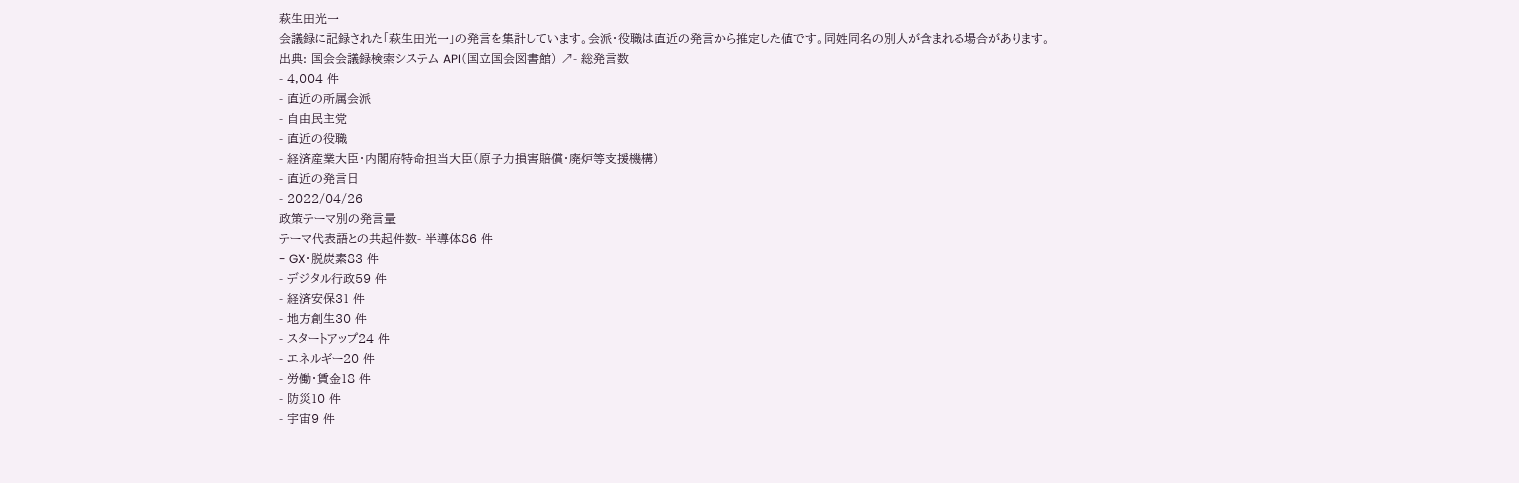萩生田光一
会議録に記録された「萩生田光一」の発言を集計しています。会派・役職は直近の発言から推定した値です。同姓同名の別人が含まれる場合があります。
出典: 国会会議録検索システム API(国立国会図書館) ↗- 総発言数
- 4,004 件
- 直近の所属会派
- 自由民主党
- 直近の役職
- 経済産業大臣・内閣府特命担当大臣(原子力損害賠償・廃炉等支援機構)
- 直近の発言日
- 2022/04/26
政策テーマ別の発言量
テーマ代表語との共起件数- 半導体86 件
- GX・脱炭素83 件
- デジタル行政59 件
- 経済安保31 件
- 地方創生30 件
- スタートアップ24 件
- エネルギー20 件
- 労働・賃金18 件
- 防災10 件
- 宇宙9 件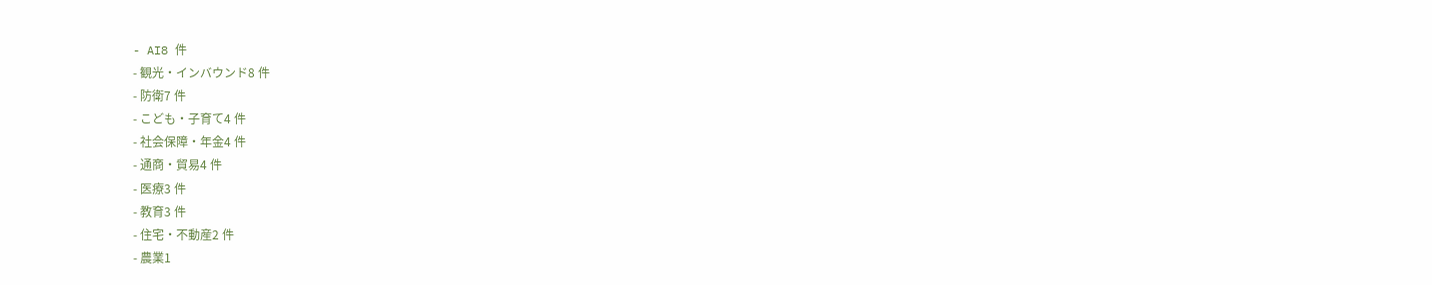- AI8 件
- 観光・インバウンド8 件
- 防衛7 件
- こども・子育て4 件
- 社会保障・年金4 件
- 通商・貿易4 件
- 医療3 件
- 教育3 件
- 住宅・不動産2 件
- 農業1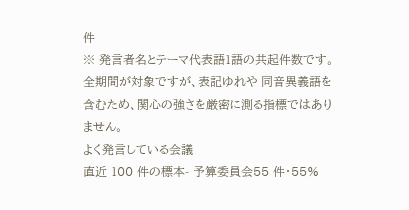件
※ 発言者名とテーマ代表語1語の共起件数です。全期間が対象ですが、表記ゆれや 同音異義語を含むため、関心の強さを厳密に測る指標ではありません。
よく発言している会議
直近 100 件の標本- 予算委員会55 件・55%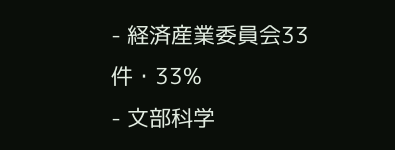- 経済産業委員会33 件・33%
- 文部科学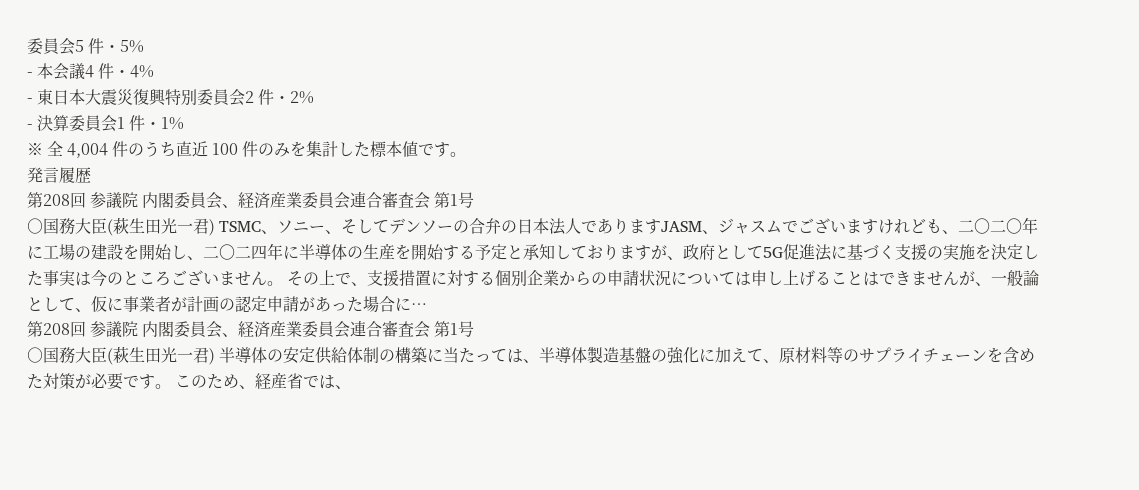委員会5 件・5%
- 本会議4 件・4%
- 東日本大震災復興特別委員会2 件・2%
- 決算委員会1 件・1%
※ 全 4,004 件のうち直近 100 件のみを集計した標本値です。
発言履歴
第208回 参議院 内閣委員会、経済産業委員会連合審査会 第1号
○国務大臣(萩生田光一君) TSMC、ソニー、そしてデンソーの合弁の日本法人でありますJASM、ジャスムでございますけれども、二〇二〇年に工場の建設を開始し、二〇二四年に半導体の生産を開始する予定と承知しておりますが、政府として5G促進法に基づく支援の実施を決定した事実は今のところございません。 その上で、支援措置に対する個別企業からの申請状況については申し上げることはできませんが、一般論として、仮に事業者が計画の認定申請があった場合に…
第208回 参議院 内閣委員会、経済産業委員会連合審査会 第1号
○国務大臣(萩生田光一君) 半導体の安定供給体制の構築に当たっては、半導体製造基盤の強化に加えて、原材料等のサプライチェーンを含めた対策が必要です。 このため、経産省では、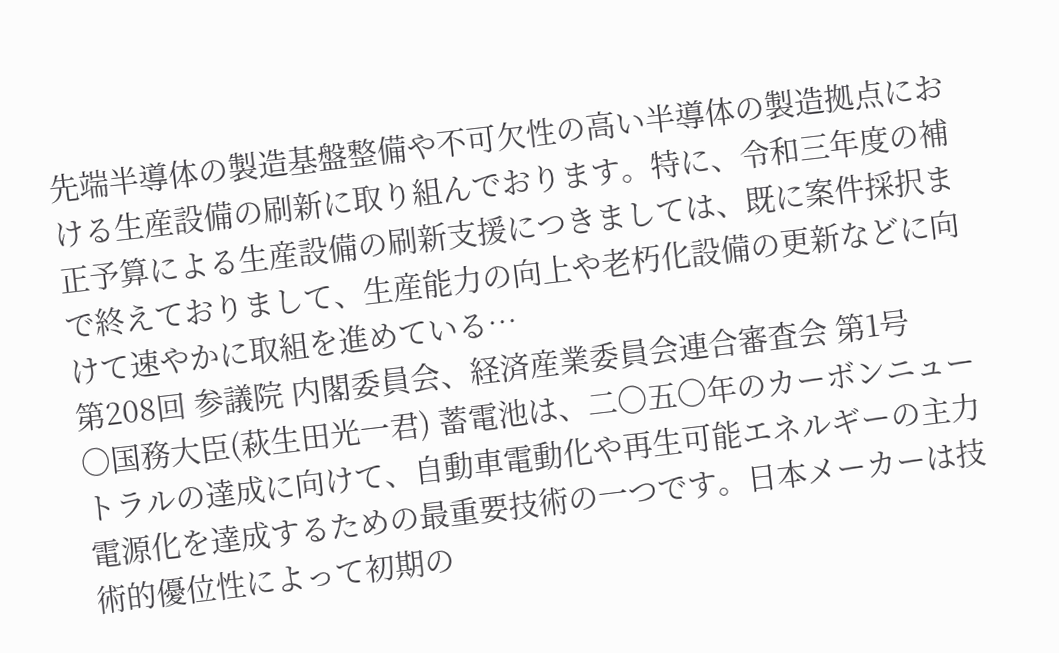先端半導体の製造基盤整備や不可欠性の高い半導体の製造拠点における生産設備の刷新に取り組んでおります。特に、令和三年度の補正予算による生産設備の刷新支援につきましては、既に案件採択まで終えておりまして、生産能力の向上や老朽化設備の更新などに向けて速やかに取組を進めている…
第208回 参議院 内閣委員会、経済産業委員会連合審査会 第1号
○国務大臣(萩生田光一君) 蓄電池は、二〇五〇年のカーボンニュートラルの達成に向けて、自動車電動化や再生可能エネルギーの主力電源化を達成するための最重要技術の一つです。日本メーカーは技術的優位性によって初期の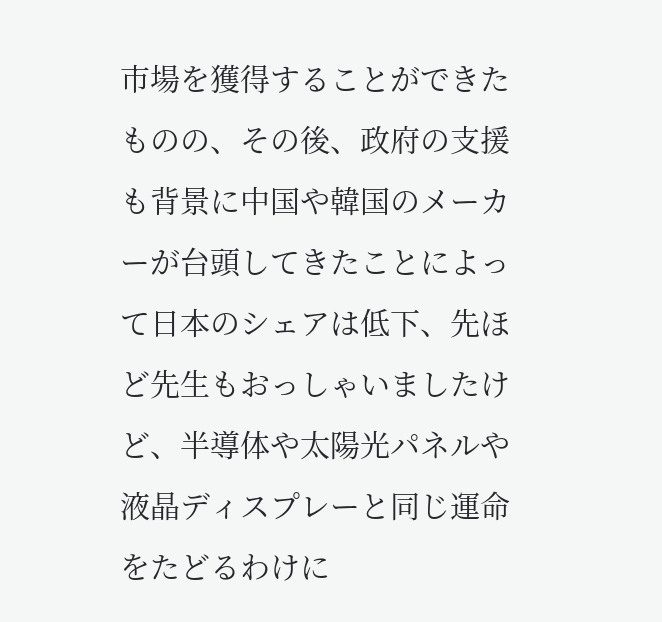市場を獲得することができたものの、その後、政府の支援も背景に中国や韓国のメーカーが台頭してきたことによって日本のシェアは低下、先ほど先生もおっしゃいましたけど、半導体や太陽光パネルや液晶ディスプレーと同じ運命をたどるわけに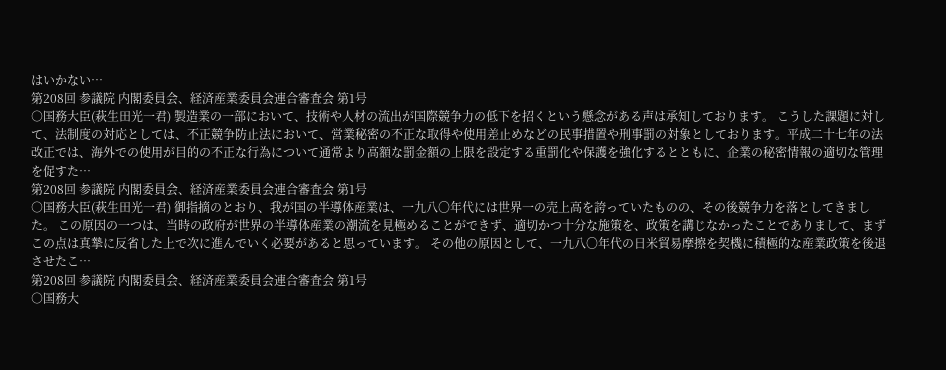はいかない…
第208回 参議院 内閣委員会、経済産業委員会連合審査会 第1号
○国務大臣(萩生田光一君) 製造業の一部において、技術や人材の流出が国際競争力の低下を招くという懸念がある声は承知しております。 こうした課題に対して、法制度の対応としては、不正競争防止法において、営業秘密の不正な取得や使用差止めなどの民事措置や刑事罰の対象としております。平成二十七年の法改正では、海外での使用が目的の不正な行為について通常より高額な罰金額の上限を設定する重罰化や保護を強化するとともに、企業の秘密情報の適切な管理を促すた…
第208回 参議院 内閣委員会、経済産業委員会連合審査会 第1号
○国務大臣(萩生田光一君) 御指摘のとおり、我が国の半導体産業は、一九八〇年代には世界一の売上高を誇っていたものの、その後競争力を落としてきました。 この原因の一つは、当時の政府が世界の半導体産業の潮流を見極めることができず、適切かつ十分な施策を、政策を講じなかったことでありまして、まずこの点は真摯に反省した上で次に進んでいく必要があると思っています。 その他の原因として、一九八〇年代の日米貿易摩擦を契機に積極的な産業政策を後退させたこ…
第208回 参議院 内閣委員会、経済産業委員会連合審査会 第1号
○国務大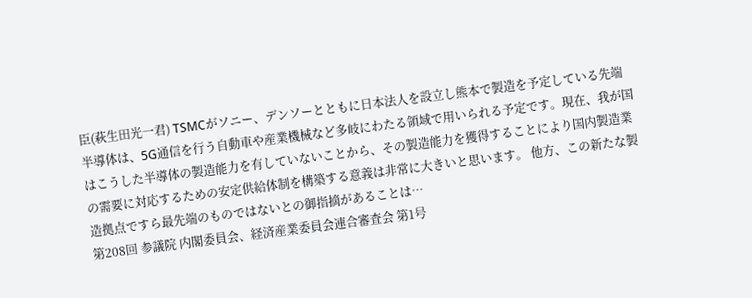臣(萩生田光一君) TSMCがソニー、デンソーとともに日本法人を設立し熊本で製造を予定している先端半導体は、5G通信を行う自動車や産業機械など多岐にわたる領域で用いられる予定です。現在、我が国はこうした半導体の製造能力を有していないことから、その製造能力を獲得することにより国内製造業の需要に対応するための安定供給体制を構築する意義は非常に大きいと思います。 他方、この新たな製造拠点ですら最先端のものではないとの御指摘があることは…
第208回 参議院 内閣委員会、経済産業委員会連合審査会 第1号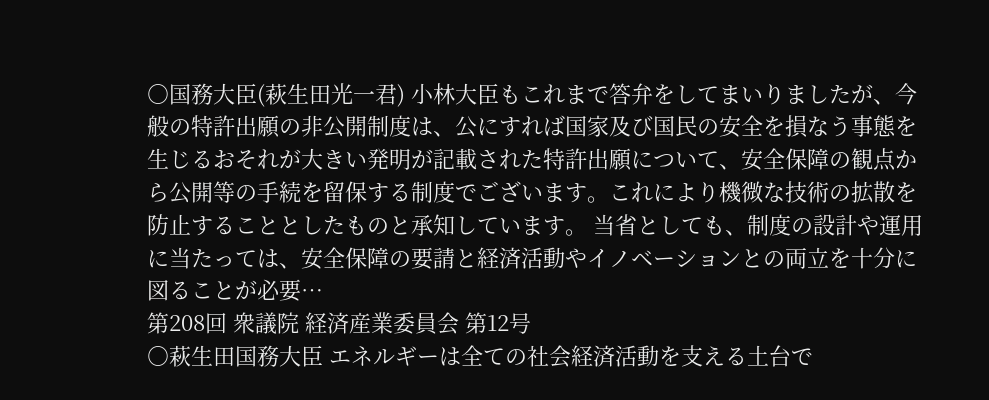○国務大臣(萩生田光一君) 小林大臣もこれまで答弁をしてまいりましたが、今般の特許出願の非公開制度は、公にすれば国家及び国民の安全を損なう事態を生じるおそれが大きい発明が記載された特許出願について、安全保障の観点から公開等の手続を留保する制度でございます。これにより機微な技術の拡散を防止することとしたものと承知しています。 当省としても、制度の設計や運用に当たっては、安全保障の要請と経済活動やイノベーションとの両立を十分に図ることが必要…
第208回 衆議院 経済産業委員会 第12号
○萩生田国務大臣 エネルギーは全ての社会経済活動を支える土台で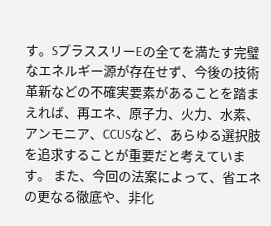す。SプラススリーEの全てを満たす完璧なエネルギー源が存在せず、今後の技術革新などの不確実要素があることを踏まえれば、再エネ、原子力、火力、水素、アンモニア、CCUSなど、あらゆる選択肢を追求することが重要だと考えています。 また、今回の法案によって、省エネの更なる徹底や、非化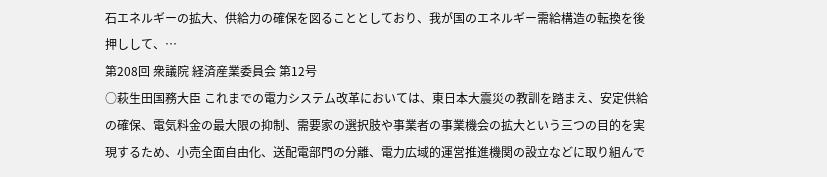石エネルギーの拡大、供給力の確保を図ることとしており、我が国のエネルギー需給構造の転換を後押しして、…
第208回 衆議院 経済産業委員会 第12号
○萩生田国務大臣 これまでの電力システム改革においては、東日本大震災の教訓を踏まえ、安定供給の確保、電気料金の最大限の抑制、需要家の選択肢や事業者の事業機会の拡大という三つの目的を実現するため、小売全面自由化、送配電部門の分離、電力広域的運営推進機関の設立などに取り組んで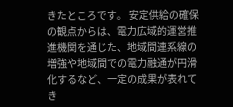きたところです。 安定供給の確保の観点からは、電力広域的運営推進機関を通じた、地域間連系線の増強や地域間での電力融通が円滑化するなど、一定の成果が表れてき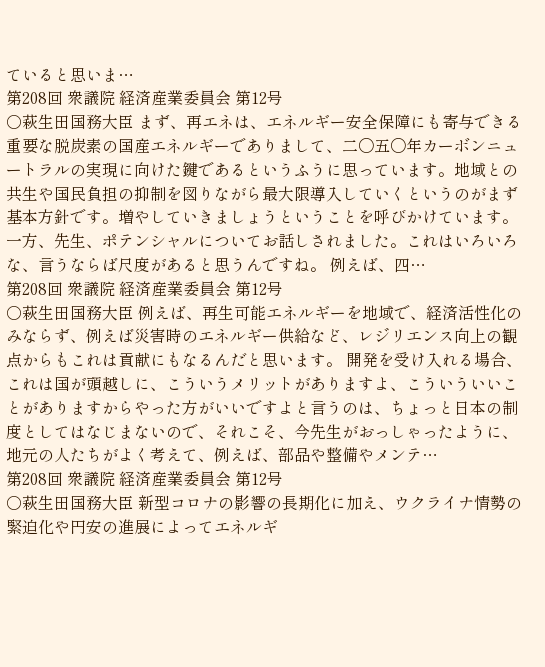ていると思いま…
第208回 衆議院 経済産業委員会 第12号
○萩生田国務大臣 まず、再エネは、エネルギー安全保障にも寄与できる重要な脱炭素の国産エネルギーでありまして、二〇五〇年カーボンニュートラルの実現に向けた鍵であるというふうに思っています。地域との共生や国民負担の抑制を図りながら最大限導入していくというのがまず基本方針です。増やしていきましょうということを呼びかけています。 一方、先生、ポテンシャルについてお話しされました。これはいろいろな、言うならば尺度があると思うんですね。 例えば、四…
第208回 衆議院 経済産業委員会 第12号
○萩生田国務大臣 例えば、再生可能エネルギーを地域で、経済活性化のみならず、例えば災害時のエネルギー供給など、レジリエンス向上の観点からもこれは貢献にもなるんだと思います。 開発を受け入れる場合、これは国が頭越しに、こういうメリットがありますよ、こういういいことがありますからやった方がいいですよと言うのは、ちょっと日本の制度としてはなじまないので、それこそ、今先生がおっしゃったように、地元の人たちがよく考えて、例えば、部品や整備やメンテ…
第208回 衆議院 経済産業委員会 第12号
○萩生田国務大臣 新型コロナの影響の長期化に加え、ウクライナ情勢の緊迫化や円安の進展によってエネルギ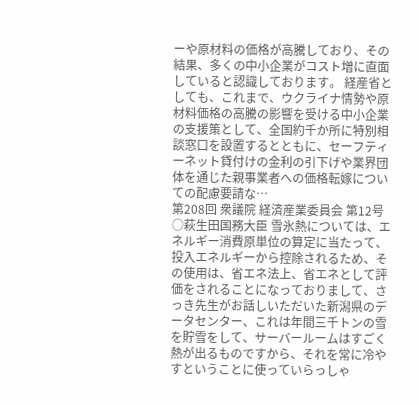ーや原材料の価格が高騰しており、その結果、多くの中小企業がコスト増に直面していると認識しております。 経産省としても、これまで、ウクライナ情勢や原材料価格の高騰の影響を受ける中小企業の支援策として、全国約千か所に特別相談窓口を設置するとともに、セーフティーネット貸付けの金利の引下げや業界団体を通じた親事業者への価格転嫁についての配慮要請な…
第208回 衆議院 経済産業委員会 第12号
○萩生田国務大臣 雪氷熱については、エネルギー消費原単位の算定に当たって、投入エネルギーから控除されるため、その使用は、省エネ法上、省エネとして評価をされることになっておりまして、さっき先生がお話しいただいた新潟県のデータセンター、これは年間三千トンの雪を貯雪をして、サーバールームはすごく熱が出るものですから、それを常に冷やすということに使っていらっしゃ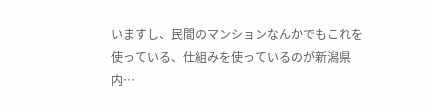いますし、民間のマンションなんかでもこれを使っている、仕組みを使っているのが新潟県内…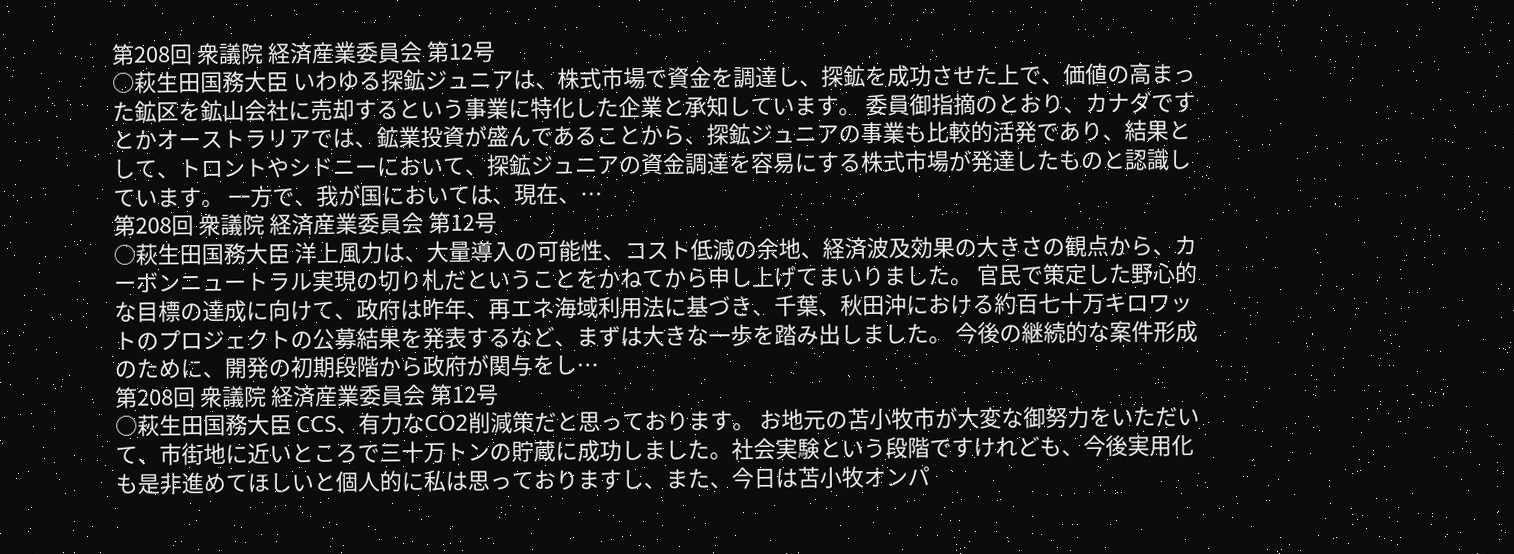第208回 衆議院 経済産業委員会 第12号
○萩生田国務大臣 いわゆる探鉱ジュニアは、株式市場で資金を調達し、探鉱を成功させた上で、価値の高まった鉱区を鉱山会社に売却するという事業に特化した企業と承知しています。 委員御指摘のとおり、カナダですとかオーストラリアでは、鉱業投資が盛んであることから、探鉱ジュニアの事業も比較的活発であり、結果として、トロントやシドニーにおいて、探鉱ジュニアの資金調達を容易にする株式市場が発達したものと認識しています。 一方で、我が国においては、現在、…
第208回 衆議院 経済産業委員会 第12号
○萩生田国務大臣 洋上風力は、大量導入の可能性、コスト低減の余地、経済波及効果の大きさの観点から、カーボンニュートラル実現の切り札だということをかねてから申し上げてまいりました。 官民で策定した野心的な目標の達成に向けて、政府は昨年、再エネ海域利用法に基づき、千葉、秋田沖における約百七十万キロワットのプロジェクトの公募結果を発表するなど、まずは大きな一歩を踏み出しました。 今後の継続的な案件形成のために、開発の初期段階から政府が関与をし…
第208回 衆議院 経済産業委員会 第12号
○萩生田国務大臣 CCS、有力なCO2削減策だと思っております。 お地元の苫小牧市が大変な御努力をいただいて、市街地に近いところで三十万トンの貯蔵に成功しました。社会実験という段階ですけれども、今後実用化も是非進めてほしいと個人的に私は思っておりますし、また、今日は苫小牧オンパ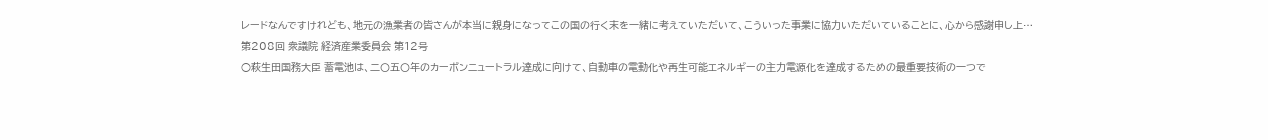レードなんですけれども、地元の漁業者の皆さんが本当に親身になってこの国の行く末を一緒に考えていただいて、こういった事業に協力いただいていることに、心から感謝申し上…
第208回 衆議院 経済産業委員会 第12号
○萩生田国務大臣 蓄電池は、二〇五〇年のカーボンニュートラル達成に向けて、自動車の電動化や再生可能エネルギーの主力電源化を達成するための最重要技術の一つで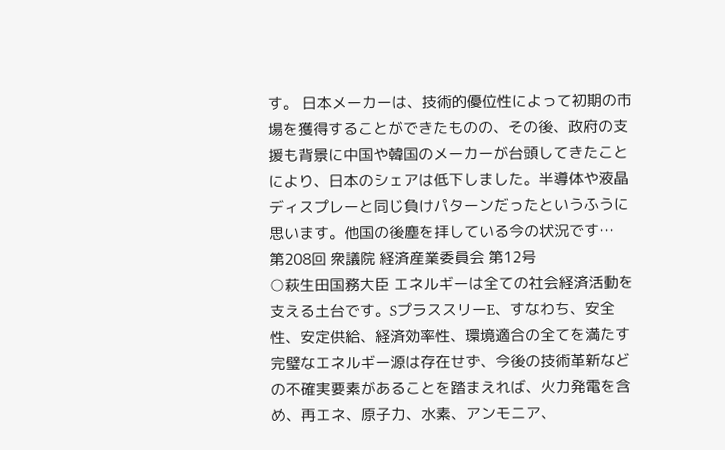す。 日本メーカーは、技術的優位性によって初期の市場を獲得することができたものの、その後、政府の支援も背景に中国や韓国のメーカーが台頭してきたことにより、日本のシェアは低下しました。半導体や液晶ディスプレーと同じ負けパターンだったというふうに思います。他国の後塵を拝している今の状況です…
第208回 衆議院 経済産業委員会 第12号
○萩生田国務大臣 エネルギーは全ての社会経済活動を支える土台です。SプラススリーE、すなわち、安全性、安定供給、経済効率性、環境適合の全てを満たす完璧なエネルギー源は存在せず、今後の技術革新などの不確実要素があることを踏まえれば、火力発電を含め、再エネ、原子力、水素、アンモニア、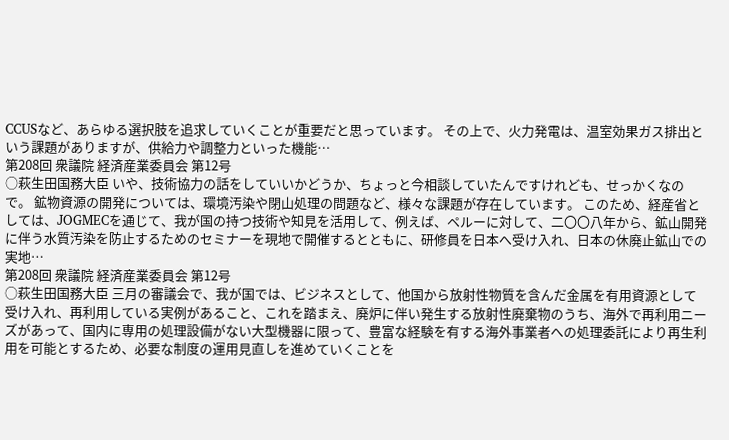CCUSなど、あらゆる選択肢を追求していくことが重要だと思っています。 その上で、火力発電は、温室効果ガス排出という課題がありますが、供給力や調整力といった機能…
第208回 衆議院 経済産業委員会 第12号
○萩生田国務大臣 いや、技術協力の話をしていいかどうか、ちょっと今相談していたんですけれども、せっかくなので。 鉱物資源の開発については、環境汚染や閉山処理の問題など、様々な課題が存在しています。 このため、経産省としては、JOGMECを通じて、我が国の持つ技術や知見を活用して、例えば、ペルーに対して、二〇〇八年から、鉱山開発に伴う水質汚染を防止するためのセミナーを現地で開催するとともに、研修員を日本へ受け入れ、日本の休廃止鉱山での実地…
第208回 衆議院 経済産業委員会 第12号
○萩生田国務大臣 三月の審議会で、我が国では、ビジネスとして、他国から放射性物質を含んだ金属を有用資源として受け入れ、再利用している実例があること、これを踏まえ、廃炉に伴い発生する放射性廃棄物のうち、海外で再利用ニーズがあって、国内に専用の処理設備がない大型機器に限って、豊富な経験を有する海外事業者への処理委託により再生利用を可能とするため、必要な制度の運用見直しを進めていくことを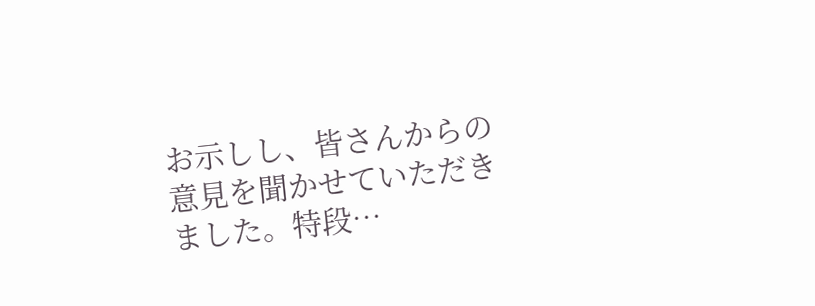お示しし、皆さんからの意見を聞かせていただきました。特段…